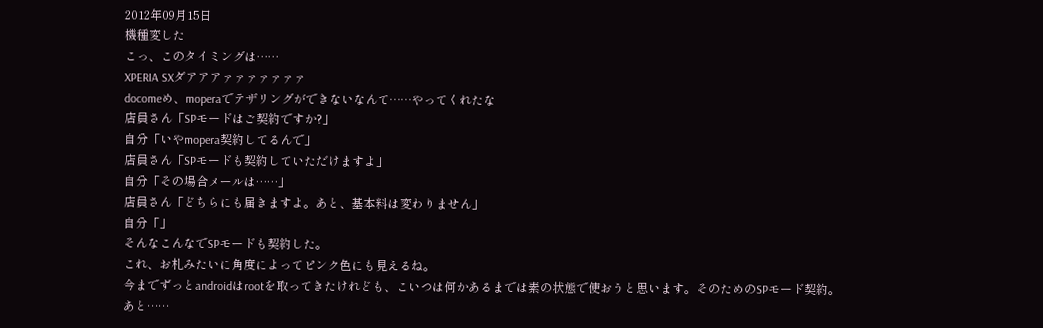2012年09月15日
機種変した
こっ、このタイミングは……
XPERIA SXダアアアァァァァァァァ
docomeめ、moperaでテザリングができないなんて……やってくれたな
店員さん「SPモードはご契約ですか?」
自分「いやmopera契約してるんで」
店員さん「SPモードも契約していただけますよ」
自分「その場合メールは……」
店員さん「どちらにも届きますよ。あと、基本料は変わりません」
自分「」
そんなこんなでSPモードも契約した。
これ、お札みたいに角度によってピンク色にも見えるね。
今までずっとandroidはrootを取ってきたけれども、こいつは何かあるまでは素の状態で使おうと思います。そのためのSPモード契約。
あと……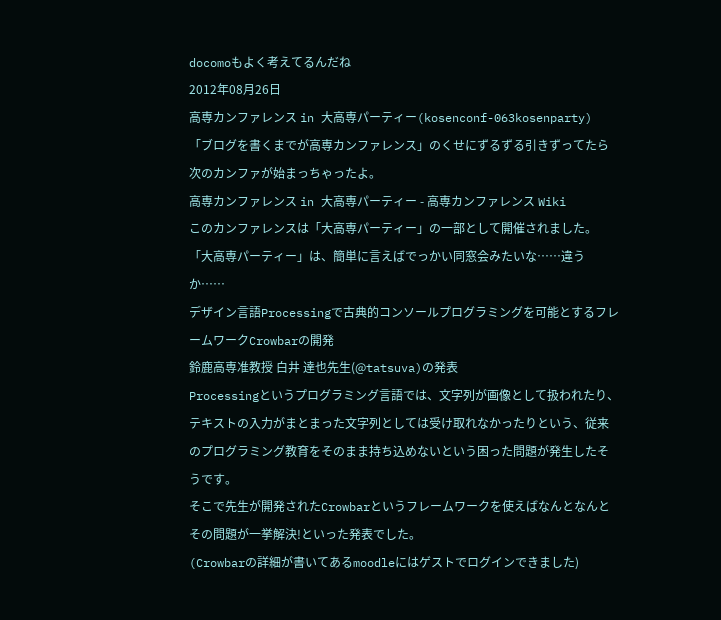docomoもよく考えてるんだね
2012年08月26日
高専カンファレンス in 大高専パーティー(kosenconf-063kosenparty)
「ブログを書くまでが高専カンファレンス」のくせにずるずる引きずってたら次のカンファが始まっちゃったよ。
高専カンファレンス in 大高専パーティー - 高専カンファレンス Wiki
このカンファレンスは「大高専パーティー」の一部として開催されました。「大高専パーティー」は、簡単に言えばでっかい同窓会みたいな……違うか……
デザイン言語Processingで古典的コンソールプログラミングを可能とするフレームワークCrowbarの開発
鈴鹿高専准教授 白井 達也先生(@tatsuva)の発表
Processingというプログラミング言語では、文字列が画像として扱われたり、テキストの入力がまとまった文字列としては受け取れなかったりという、従来のプログラミング教育をそのまま持ち込めないという困った問題が発生したそうです。
そこで先生が開発されたCrowbarというフレームワークを使えばなんとなんとその問題が一挙解決!といった発表でした。
(Crowbarの詳細が書いてあるmoodleにはゲストでログインできました)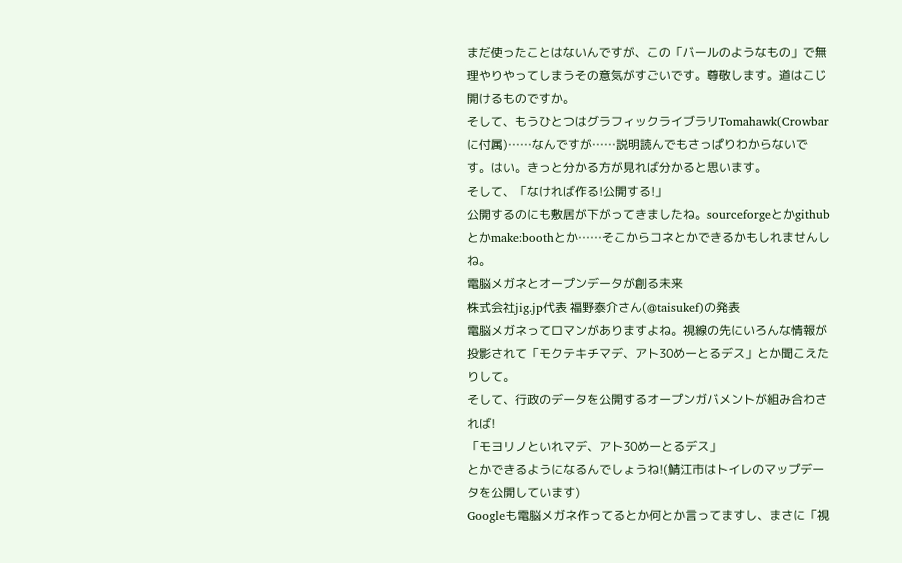まだ使ったことはないんですが、この「バールのようなもの」で無理やりやってしまうその意気がすごいです。尊敬します。道はこじ開けるものですか。
そして、もうひとつはグラフィックライブラリTomahawk(Crowbarに付属)……なんですが……説明読んでもさっぱりわからないです。はい。きっと分かる方が見れば分かると思います。
そして、「なければ作る!公開する!」
公開するのにも敷居が下がってきましたね。sourceforgeとかgithubとかmake:boothとか……そこからコネとかできるかもしれませんしね。
電脳メガネとオープンデータが創る未来
株式会社jig.jp代表 福野泰介さん(@taisukef)の発表
電脳メガネってロマンがありますよね。視線の先にいろんな情報が投影されて「モクテキチマデ、アト30めーとるデス」とか聞こえたりして。
そして、行政のデータを公開するオープンガバメントが組み合わされば!
「モヨリノといれマデ、アト30めーとるデス」
とかできるようになるんでしょうね!(鯖江市はトイレのマップデータを公開しています)
Googleも電脳メガネ作ってるとか何とか言ってますし、まさに「視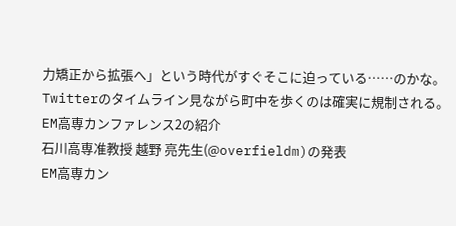力矯正から拡張へ」という時代がすぐそこに迫っている……のかな。
Twitterのタイムライン見ながら町中を歩くのは確実に規制される。
EM高専カンファレンス2の紹介
石川高専准教授 越野 亮先生(@overfieldm)の発表
EM高専カン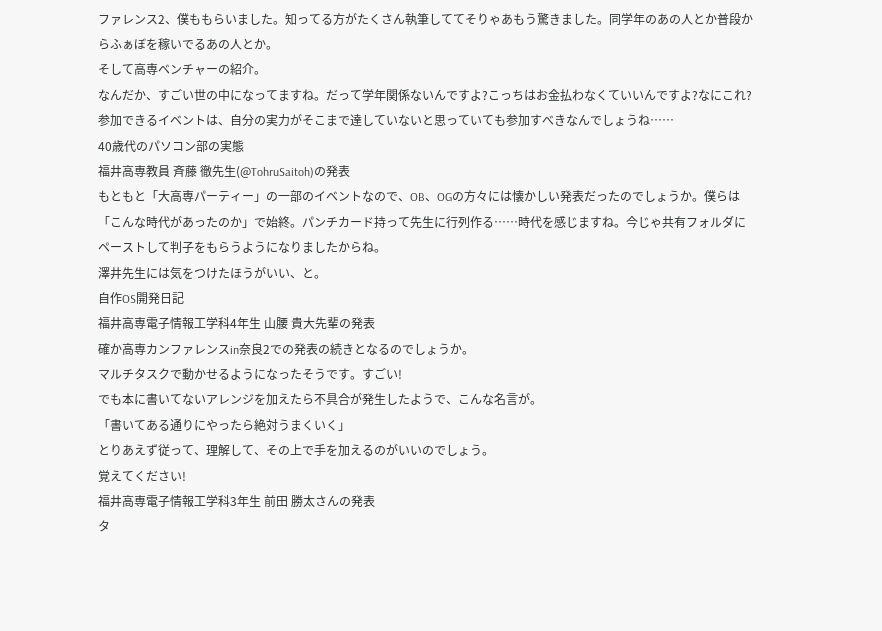ファレンス2、僕ももらいました。知ってる方がたくさん執筆しててそりゃあもう驚きました。同学年のあの人とか普段からふぁぼを稼いでるあの人とか。
そして高専ベンチャーの紹介。
なんだか、すごい世の中になってますね。だって学年関係ないんですよ?こっちはお金払わなくていいんですよ?なにこれ?
参加できるイベントは、自分の実力がそこまで達していないと思っていても参加すべきなんでしょうね……
40歳代のパソコン部の実態
福井高専教員 斉藤 徹先生(@TohruSaitoh)の発表
もともと「大高専パーティー」の一部のイベントなので、OB、OGの方々には懐かしい発表だったのでしょうか。僕らは「こんな時代があったのか」で始終。パンチカード持って先生に行列作る……時代を感じますね。今じゃ共有フォルダにペーストして判子をもらうようになりましたからね。
澤井先生には気をつけたほうがいい、と。
自作OS開発日記
福井高専電子情報工学科4年生 山腰 貴大先輩の発表
確か高専カンファレンスin奈良2での発表の続きとなるのでしょうか。
マルチタスクで動かせるようになったそうです。すごい!
でも本に書いてないアレンジを加えたら不具合が発生したようで、こんな名言が。
「書いてある通りにやったら絶対うまくいく」
とりあえず従って、理解して、その上で手を加えるのがいいのでしょう。
覚えてください!
福井高専電子情報工学科3年生 前田 勝太さんの発表
タ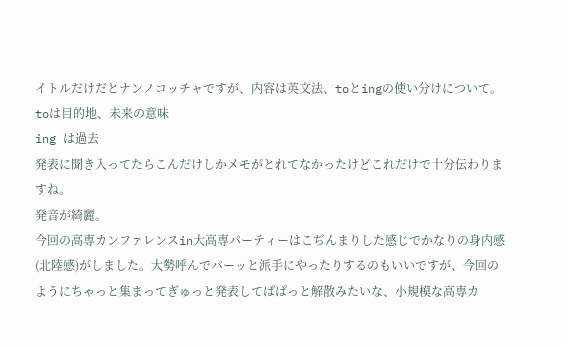イトルだけだとナンノコッチャですが、内容は英文法、toとingの使い分けについて。
toは目的地、未来の意味
ing は過去
発表に聞き入ってたらこんだけしかメモがとれてなかったけどこれだけで十分伝わりますね。
発音が綺麗。
今回の高専カンファレンスin大高専パーティーはこぢんまりした感じでかなりの身内感(北陸感)がしました。大勢呼んでパーッと派手にやったりするのもいいですが、今回のようにちゃっと集まってぎゅっと発表してぱぱっと解散みたいな、小規模な高専カ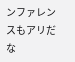ンファレンスもアリだな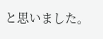と思いました。